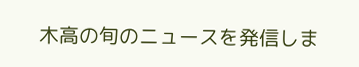木高の旬のニュースを発信しま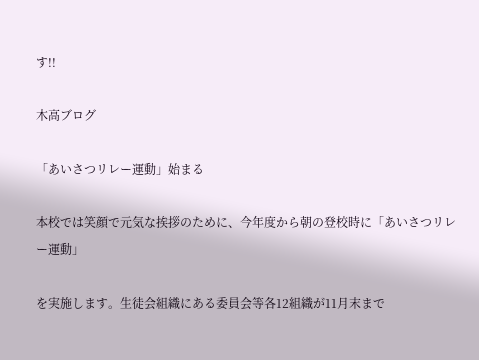す!!

木高ブログ

「あいさつリレー運動」始まる

本校では笑顔で元気な挨拶のために、今年度から朝の登校時に「あいさつリレー運動」

を実施します。生徒会組織にある委員会等各12組織が11月末まで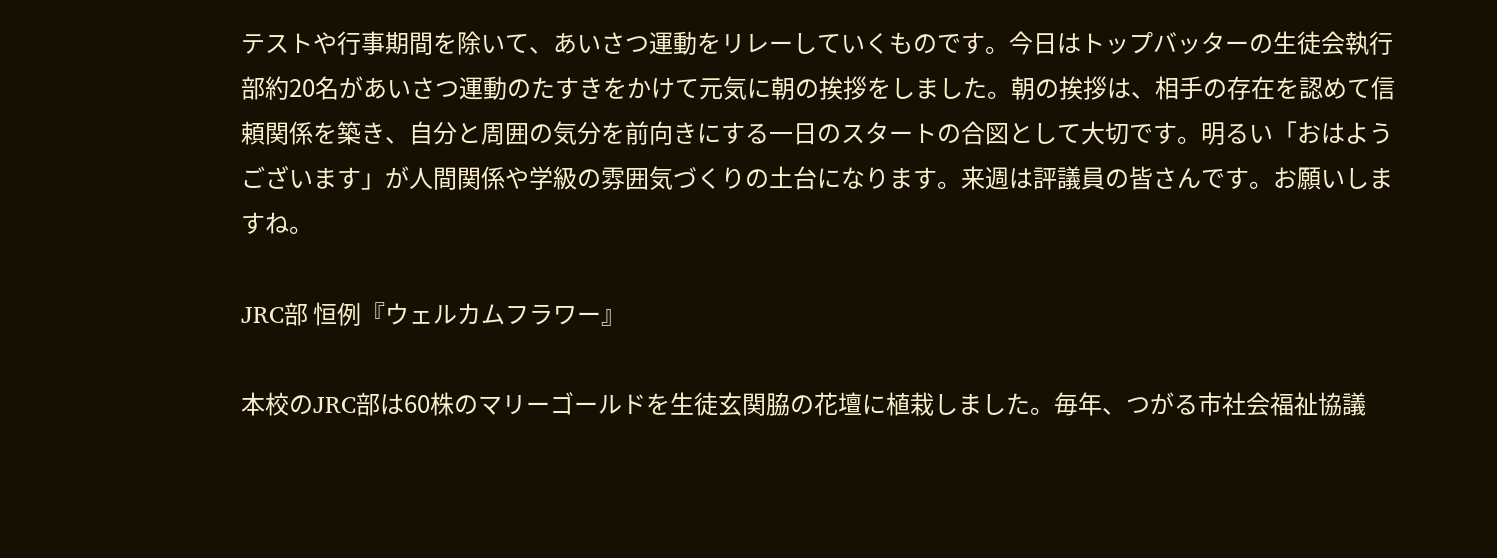テストや行事期間を除いて、あいさつ運動をリレーしていくものです。今日はトップバッターの生徒会執行部約20名があいさつ運動のたすきをかけて元気に朝の挨拶をしました。朝の挨拶は、相手の存在を認めて信頼関係を築き、自分と周囲の気分を前向きにする一日のスタートの合図として大切です。明るい「おはようございます」が人間関係や学級の雰囲気づくりの土台になります。来週は評議員の皆さんです。お願いしますね。

JRC部 恒例『ウェルカムフラワー』

本校のJRC部は60株のマリーゴールドを生徒玄関脇の花壇に植栽しました。毎年、つがる市社会福祉協議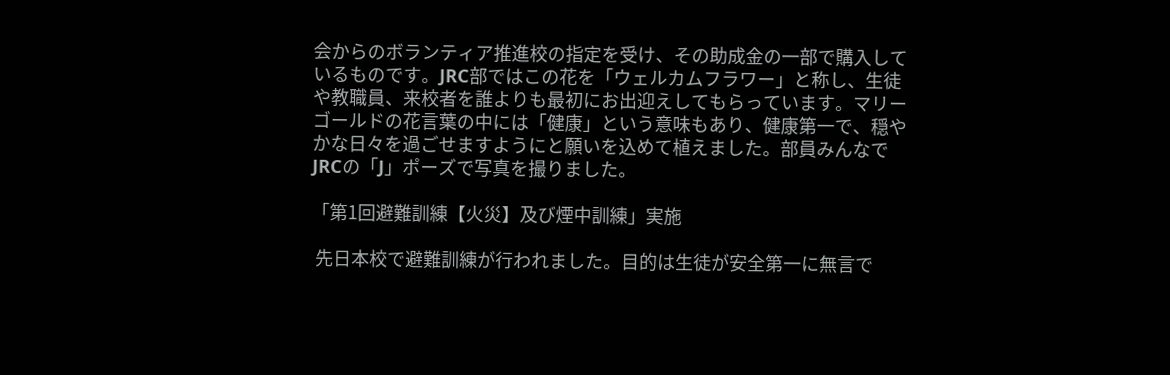会からのボランティア推進校の指定を受け、その助成金の一部で購入しているものです。JRC部ではこの花を「ウェルカムフラワー」と称し、生徒や教職員、来校者を誰よりも最初にお出迎えしてもらっています。マリーゴールドの花言葉の中には「健康」という意味もあり、健康第一で、穏やかな日々を過ごせますようにと願いを込めて植えました。部員みんなでJRCの「J」ポーズで写真を撮りました。

「第1回避難訓練【火災】及び煙中訓練」実施

 先日本校で避難訓練が行われました。目的は生徒が安全第一に無言で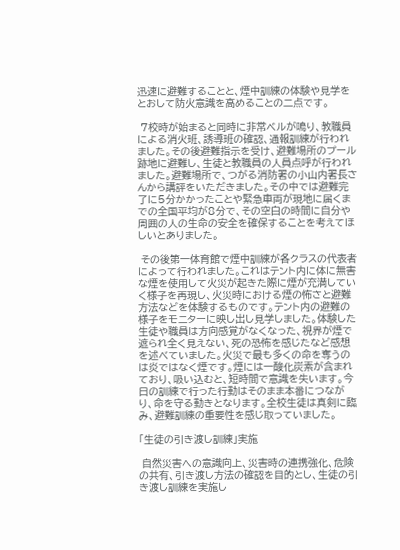迅速に避難することと、煙中訓練の体験や見学をとおして防火意識を高めることの二点です。

 7校時が始まると同時に非常ベルが鳴り、教職員による消火班、誘導班の確認、通報訓練が行われました。その後避難指示を受け、避難場所のプール跡地に避難し、生徒と教職員の人員点呼が行われました。避難場所で、つがる消防署の小山内署長さんから講評をいただきました。その中では避難完了に5分かかったことや緊急車両が現地に届くまでの全国平均が8分で、その空白の時間に自分や周囲の人の生命の安全を確保することを考えてほしいとありました。

 その後第一体育館で煙中訓練が各クラスの代表者によって行われました。これはテント内に体に無害な煙を使用して火災が起きた際に煙が充満していく様子を再現し、火災時における煙の怖さと避難方法などを体験するものです。テント内の避難の様子をモニターに映し出し見学しました。体験した生徒や職員は方向感覚がなくなった、視界が煙で遮られ全く見えない、死の恐怖を感じたなど感想を述べていました。火災で最も多くの命を奪うのは炎ではなく煙です。煙には一酸化炭素が含まれており、吸い込むと、短時間で意識を失います。今日の訓練で行った行動はそのまま本番につながり、命を守る動きとなります。全校生徒は真剣に臨み、避難訓練の重要性を感じ取っていました。

「生徒の引き渡し訓練」実施

 自然災害への意識向上、災害時の連携強化、危険の共有、引き渡し方法の確認を目的とし、生徒の引き渡し訓練を実施し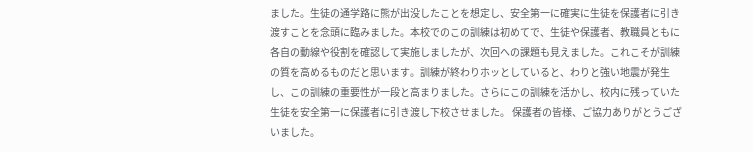ました。生徒の通学路に熊が出没したことを想定し、安全第一に確実に生徒を保護者に引き渡すことを念頭に臨みました。本校でのこの訓練は初めてで、生徒や保護者、教職員ともに各自の動線や役割を確認して実施しましたが、次回への課題も見えました。これこそが訓練の質を高めるものだと思います。訓練が終わりホッとしていると、わりと強い地震が発生し、この訓練の重要性が一段と高まりました。さらにこの訓練を活かし、校内に残っていた生徒を安全第一に保護者に引き渡し下校させました。 保護者の皆様、ご協力ありがとうございました。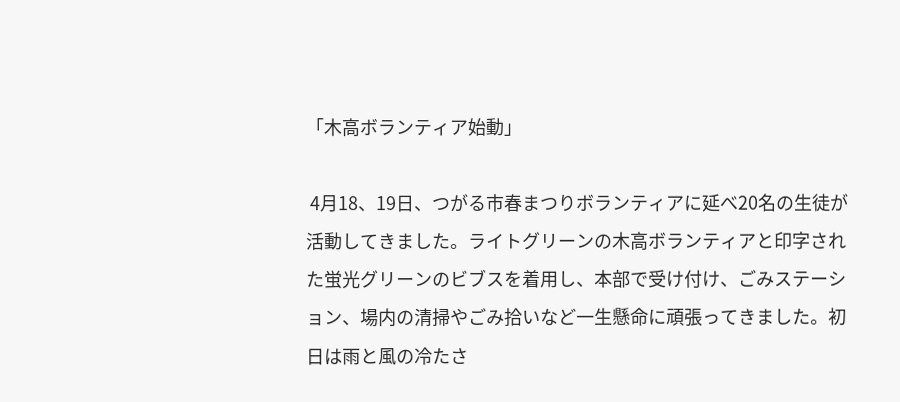「木高ボランティア始動」

 4月18、19日、つがる市春まつりボランティアに延べ20名の生徒が活動してきました。ライトグリーンの木高ボランティアと印字された蛍光グリーンのビブスを着用し、本部で受け付け、ごみステーション、場内の清掃やごみ拾いなど一生懸命に頑張ってきました。初日は雨と風の冷たさ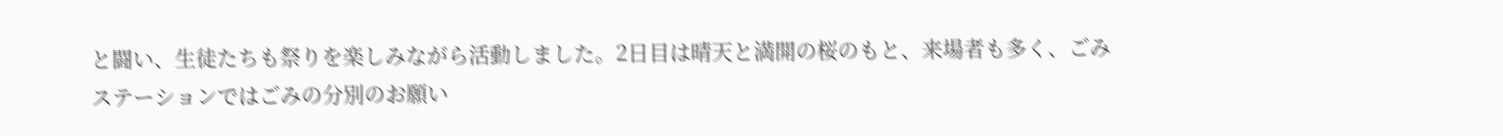と闘い、生徒たちも祭りを楽しみながら活動しました。2日目は晴天と満開の桜のもと、来場者も多く、ごみステーションではごみの分別のお願い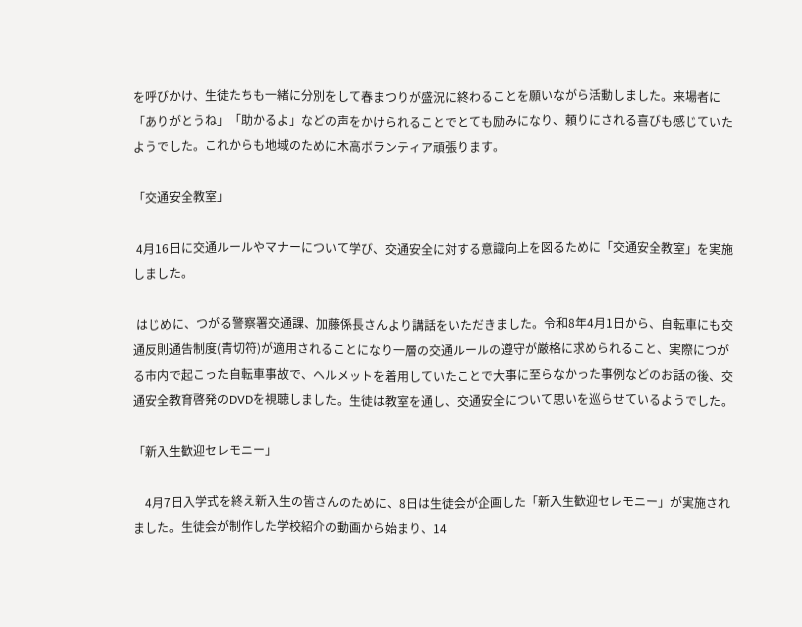を呼びかけ、生徒たちも一緒に分別をして春まつりが盛況に終わることを願いながら活動しました。来場者に「ありがとうね」「助かるよ」などの声をかけられることでとても励みになり、頼りにされる喜びも感じていたようでした。これからも地域のために木高ボランティア頑張ります。

「交通安全教室」

 4月16日に交通ルールやマナーについて学び、交通安全に対する意識向上を図るために「交通安全教室」を実施しました。

 はじめに、つがる警察署交通課、加藤係長さんより講話をいただきました。令和8年4月1日から、自転車にも交通反則通告制度(青切符)が適用されることになり一層の交通ルールの遵守が厳格に求められること、実際につがる市内で起こった自転車事故で、ヘルメットを着用していたことで大事に至らなかった事例などのお話の後、交通安全教育啓発のDVDを視聴しました。生徒は教室を通し、交通安全について思いを巡らせているようでした。

「新入生歓迎セレモニー」

    4月7日入学式を終え新入生の皆さんのために、8日は生徒会が企画した「新入生歓迎セレモニー」が実施されました。生徒会が制作した学校紹介の動画から始まり、14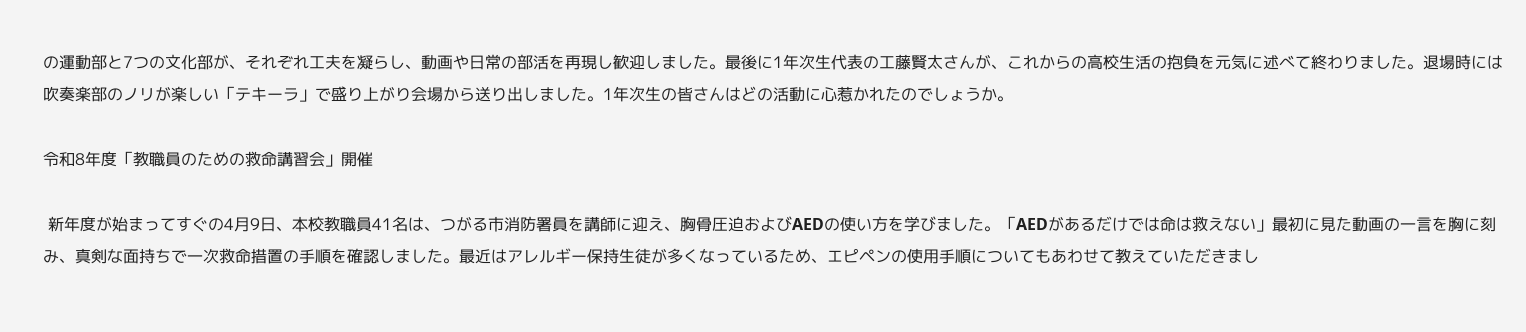の運動部と7つの文化部が、それぞれ工夫を凝らし、動画や日常の部活を再現し歓迎しました。最後に1年次生代表の工藤賢太さんが、これからの高校生活の抱負を元気に述べて終わりました。退場時には吹奏楽部のノリが楽しい「テキーラ」で盛り上がり会場から送り出しました。1年次生の皆さんはどの活動に心惹かれたのでしょうか。

令和8年度「教職員のための救命講習会」開催

 新年度が始まってすぐの4月9日、本校教職員41名は、つがる市消防署員を講師に迎え、胸骨圧迫およびAEDの使い方を学びました。「AEDがあるだけでは命は救えない」最初に見た動画の一言を胸に刻み、真剣な面持ちで一次救命措置の手順を確認しました。最近はアレルギー保持生徒が多くなっているため、エピペンの使用手順についてもあわせて教えていただきまし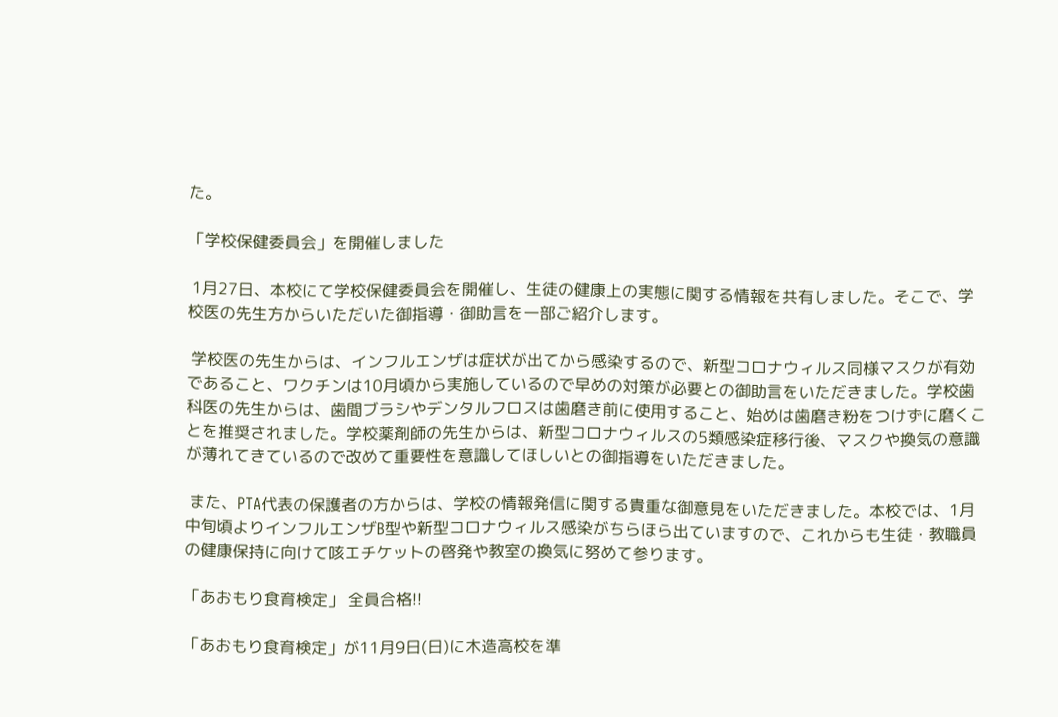た。

「学校保健委員会」を開催しました

 1月27日、本校にて学校保健委員会を開催し、生徒の健康上の実態に関する情報を共有しました。そこで、学校医の先生方からいただいた御指導・御助言を一部ご紹介します。

 学校医の先生からは、インフルエンザは症状が出てから感染するので、新型コロナウィルス同様マスクが有効であること、ワクチンは10月頃から実施しているので早めの対策が必要との御助言をいただきました。学校歯科医の先生からは、歯間ブラシやデンタルフロスは歯磨き前に使用すること、始めは歯磨き粉をつけずに磨くことを推奨されました。学校薬剤師の先生からは、新型コロナウィルスの5類感染症移行後、マスクや換気の意識が薄れてきているので改めて重要性を意識してほしいとの御指導をいただきました。

 また、PTA代表の保護者の方からは、学校の情報発信に関する貴重な御意見をいただきました。本校では、1月中旬頃よりインフルエンザB型や新型コロナウィルス感染がちらほら出ていますので、これからも生徒・教職員の健康保持に向けて咳エチケットの啓発や教室の換気に努めて参ります。

「あおもり食育検定」 全員合格!!

「あおもり食育検定」が11月9日(日)に木造高校を準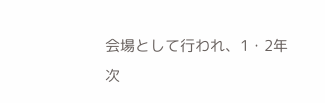会場として行われ、1・2年次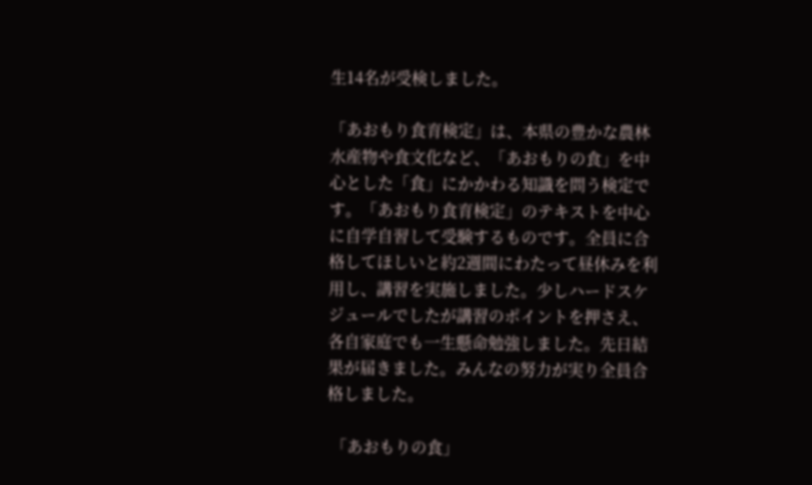生14名が受検しました。

「あおもり食育検定」は、本県の豊かな農林水産物や食文化など、「あおもりの食」を中心とした「食」にかかわる知識を問う検定です。「あおもり食育検定」のテキストを中心に自学自習して受験するものです。全員に合格してほしいと約2週間にわたって昼休みを利用し、講習を実施しました。少しハードスケジュールでしたが講習のポイントを押さえ、各自家庭でも一生懸命勉強しました。先日結果が届きました。みんなの努力が実り全員合格しました。

 「あおもりの食」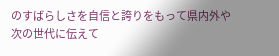のすばらしさを自信と誇りをもって県内外や次の世代に伝えて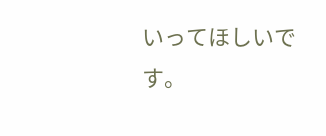いってほしいです。